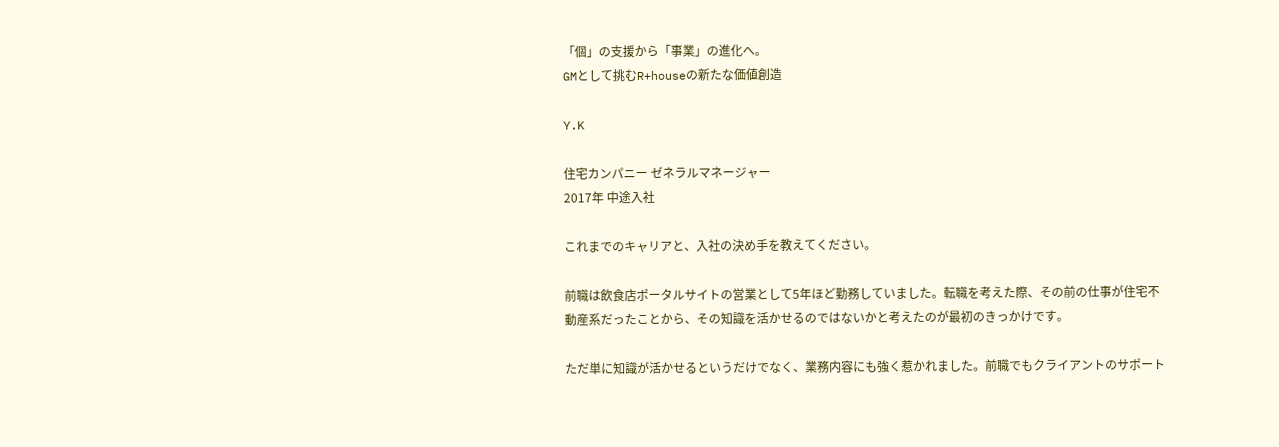「個」の支援から「事業」の進化へ。
GMとして挑むR+houseの新たな価値創造

Y.K

住宅カンパニー ゼネラルマネージャー
2017年 中途入社

これまでのキャリアと、入社の決め手を教えてください。

前職は飲食店ポータルサイトの営業として5年ほど勤務していました。転職を考えた際、その前の仕事が住宅不動産系だったことから、その知識を活かせるのではないかと考えたのが最初のきっかけです。

ただ単に知識が活かせるというだけでなく、業務内容にも強く惹かれました。前職でもクライアントのサポート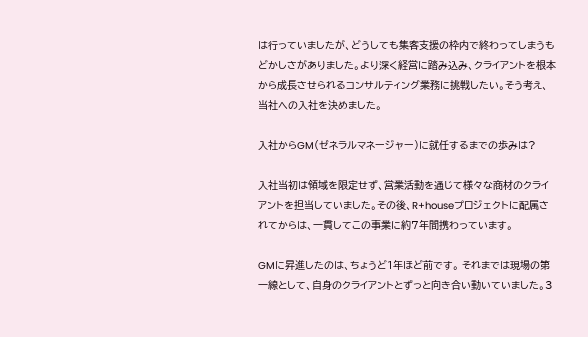は行っていましたが、どうしても集客支援の枠内で終わってしまうもどかしさがありました。より深く経営に踏み込み、クライアントを根本から成長させられるコンサルティング業務に挑戦したい。そう考え、当社への入社を決めました。

入社からGM(ゼネラルマネージャー)に就任するまでの歩みは?

入社当初は領域を限定せず、営業活動を通じて様々な商材のクライアントを担当していました。その後、R+houseプロジェクトに配属されてからは、一貫してこの事業に約7年間携わっています。

GMに昇進したのは、ちょうど1年ほど前です。 それまでは現場の第一線として、自身のクライアントとずっと向き合い動いていました。3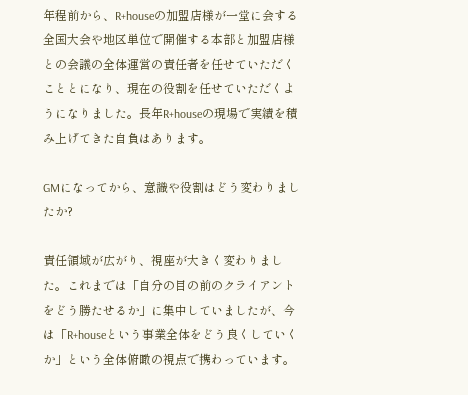年程前から、R+houseの加盟店様が一堂に会する全国大会や地区単位で開催する本部と加盟店様との会議の全体運営の責任者を任せていただくこととになり、現在の役割を任せていただくようになりました。長年R+houseの現場で実績を積み上げてきた自負はあります。

GMになってから、意識や役割はどう変わりましたか?

責任領域が広がり、視座が大きく変わりました。これまでは「自分の目の前のクライアントをどう勝たせるか」に集中していましたが、今は「R+houseという事業全体をどう良くしていくか」という全体俯瞰の視点で携わっています。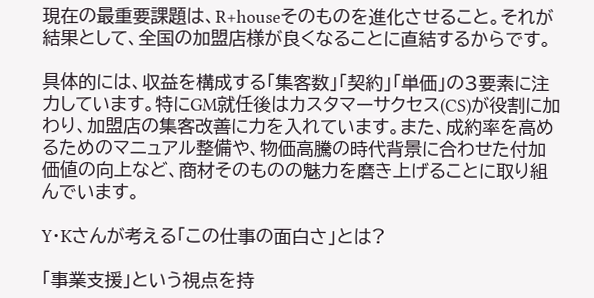現在の最重要課題は、R+houseそのものを進化させること。それが結果として、全国の加盟店様が良くなることに直結するからです。

具体的には、収益を構成する「集客数」「契約」「単価」の3要素に注力しています。特にGM就任後はカスタマーサクセス(CS)が役割に加わり、加盟店の集客改善に力を入れています。また、成約率を高めるためのマニュアル整備や、物価高騰の時代背景に合わせた付加価値の向上など、商材そのものの魅力を磨き上げることに取り組んでいます。

Y・Kさんが考える「この仕事の面白さ」とは?

「事業支援」という視点を持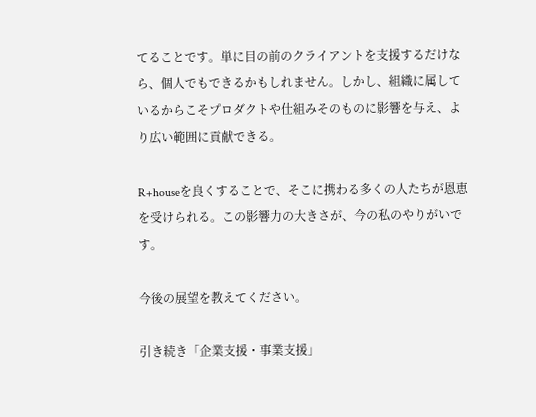てることです。単に目の前のクライアントを支援するだけなら、個人でもできるかもしれません。しかし、組織に属しているからこそプロダクトや仕組みそのものに影響を与え、より広い範囲に貢献できる。

R+houseを良くすることで、そこに携わる多くの人たちが恩恵を受けられる。この影響力の大きさが、今の私のやりがいです。

今後の展望を教えてください。

引き続き「企業支援・事業支援」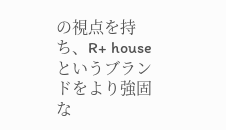の視点を持ち、R+ houseというブランドをより強固な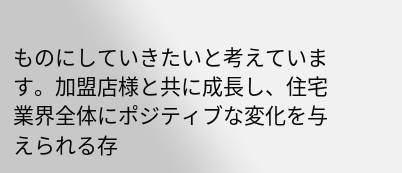ものにしていきたいと考えています。加盟店様と共に成長し、住宅業界全体にポジティブな変化を与えられる存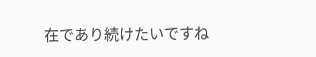在であり続けたいですね